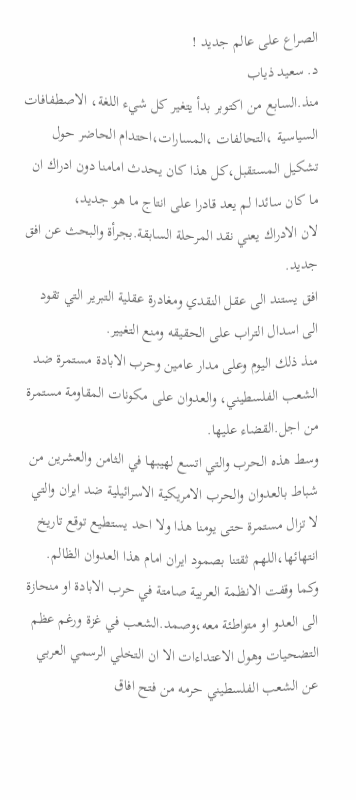الصراع على عالم جديد !
د. سعيد ذياب
منذ.السابع من اكتوبر بدأ يتغير كل شيء اللغة، الاصطفافات السياسية ،التحالفات ،المسارات،احتدام الحاضر حول تشكيل المستقبل،كل هذا كان يحدث امامنا دون ادراك ان ما كان سائدا لم يعد قادرا على انتاج ما هو جديد،
لان الادراك يعني نقد المرحلة السابقة.بجرأة والبحث عن افق جديد.
افق يستند الى عقل النقدي ومغادرة عقلية التبرير التي تقود الى اسدال التراب على الحقيقه ومنع التغيير.
منذ ذلك اليوم وعلى مدار عامين وحرب الابادة مستمرة ضد الشعب الفلسطيني، والعدوان على مكونات المقاومة مستمرة من اجل.القضاء عليها.
وسط هذه الحرب والتي اتسع لهيبها في الثامن والعشرين من شباط بالعدوان والحرب الامريكية الاسرائيلية ضد ايران والتي لا تزال مستمرة حتى يومنا هذا ولا احد يستطيع توقع تاريخ انتهائها،اللهم ثقتنا بصمود ايران امام هذا العدوان الظالم.
وكما وقفت الانظمة العربية صامتة في حرب الابادة او منحازة الى العدو او متواطئة معه،وصمد.الشعب في غزة ورغم عظم التضحيات وهول الاعتداءات الا ان التخلي الرسمي العربي عن الشعب الفلسطيني حرمه من فتح افاق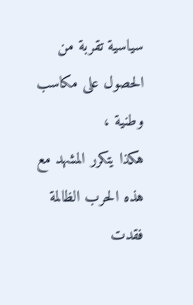سياسية تقربة من الحصول على مكاسب وطنية ،
هكذا يتكرر المشهد مع هذه الحرب الظالمة فقدت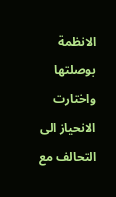الانظمة بوصلتها واختارت الانحياز الى التحالف مع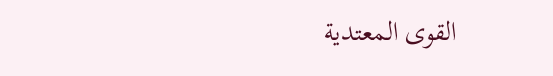القوى المعتدية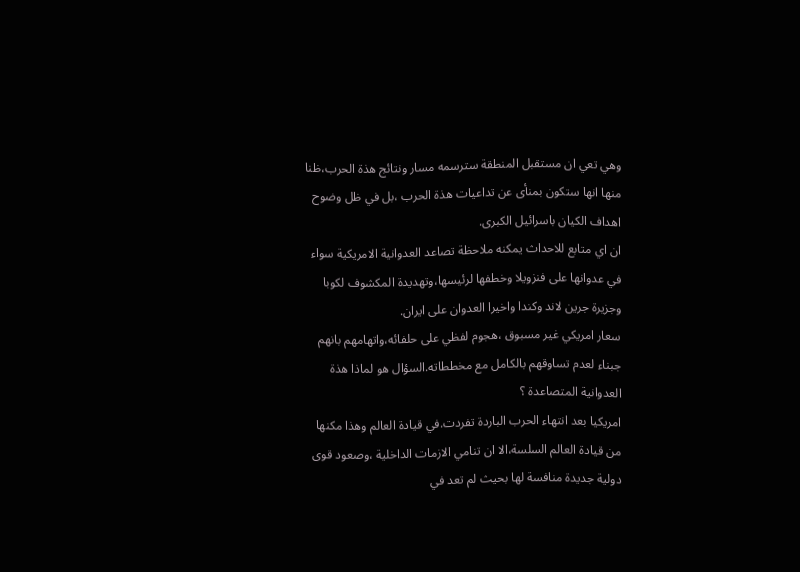وهي تعي ان مستقبل المنطقة سترسمه مسار ونتائج هذة الحرب،ظنا منها انها ستكون بمنأى عن تداعيات هذة الحرب ،بل في ظل وضوح اهداف الكيان باسرائيل الكبرى.
ان اي متابع للاحداث يمكنه ملاحظة تصاعد العدوانية الامريكية سواء في عدوانها على فنزويلا وخطفها لرئيسها،وتهديدة المكشوف لكوبا وجزيرة جرين لاند وكندا واخيرا العدوان على ايران.
سعار امريكي غير مسبوق ،هجوم لفظي على حلفائه،واتهامهم بانهم جبناء لعدم تساوقهم بالكامل مع مخططاته.السؤال هو لماذا هذة العدوانية المتصاعدة ؟
امريكيا بعد انتهاء الحرب الباردة تفردت.في قيادة العالم وهذا مكنها من قيادة العالم السلسة،الا ان تنامي الازمات الداخلية ،وصعود قوى دولية جديدة منافسة لها بحيث لم تعد في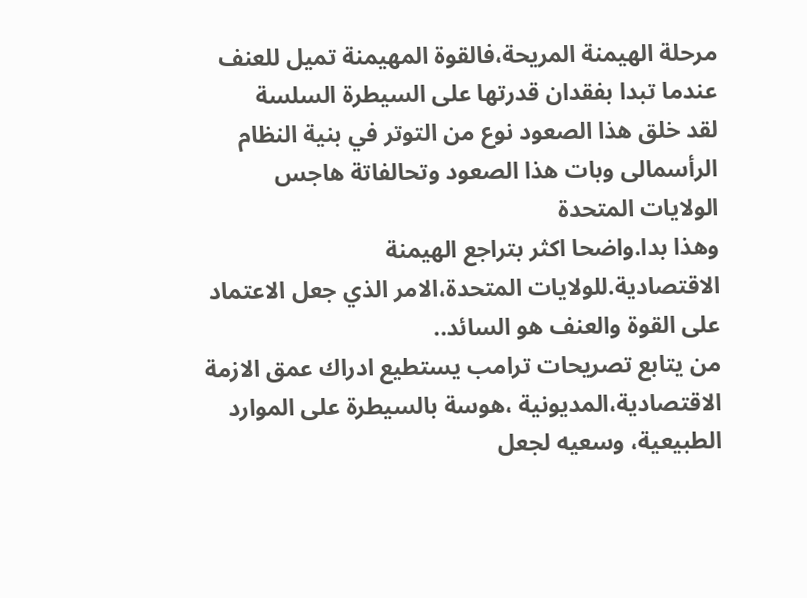مرحلة الهيمنة المريحة،فالقوة المهيمنة تميل للعنف عندما تبدا بفقدان قدرتها على السيطرة السلسة
لقد خلق هذا الصعود نوع من التوتر في بنية النظام الرأسمالى وبات هذا الصعود وتحالفاتة هاجس الولايات المتحدة
وهذا بدا.واضحا اكثر بتراجع الهيمنة الاقتصادية.للولايات المتحدة،الامر الذي جعل الاعتماد على القوة والعنف هو السائد..
من يتابع تصريحات ترامب يستطيع ادراك عمق الازمة الاقتصادية،المديونية ،هوسة بالسيطرة على الموارد الطبيعية، وسعيه لجعل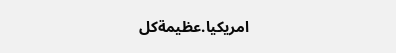امريكيا.عظيمةكل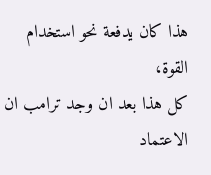هذا كان يدفعة نحو استخدام القوة،
كل هذا بعد ان وجد ترامب ان الاعتماد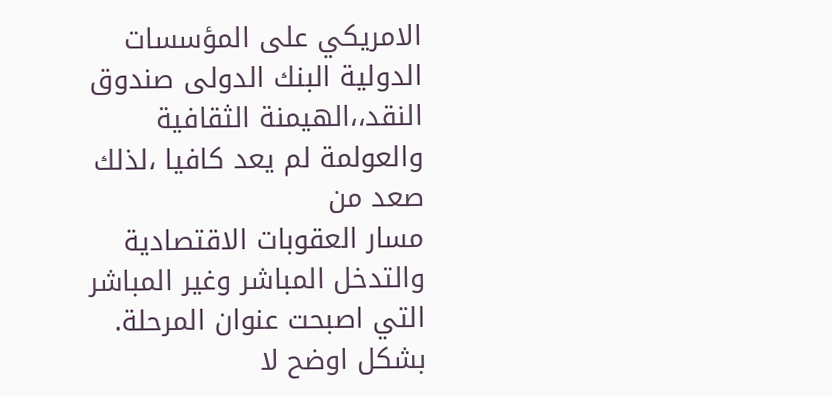الامريكي على المؤسسات الدولية البنك الدولى صندوق النقد،،الهيمنة الثقافية والعولمة لم يعد كافيا ،لذلك صعد من
مسار العقوبات الاقتصادية والتدخل المباشر وغير المباشر التي اصبحت عنوان المرحلة.
بشكل اوضح لا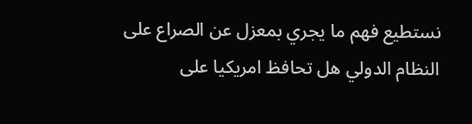نستطيع فهم ما يجري بمعزل عن الصراع على النظام الدولي هل تحافظ امريكيا على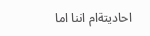احاديتةام اننا اما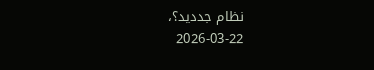نظام جدديد؟،
2026-03-22